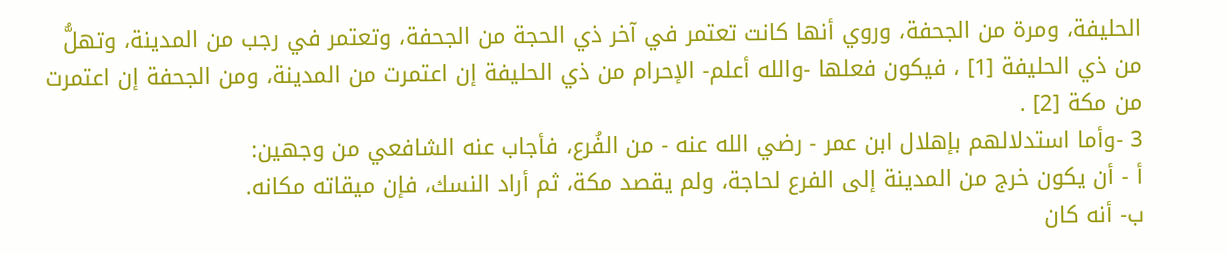الحليفة، ومرة من الجحفة، وروي أنها كانت تعتمر في آخر ذي الحجة من الجحفة، وتعتمر في رجب من المدينة، وتهلُّ من ذي الحليفة [1] ، فيكون فعلها -والله أعلم- الإحرام من ذي الحليفة إن اعتمرت من المدينة، ومن الجحفة إن اعتمرت من مكة [2] .
3 -وأما استدلالهم بإهلال ابن عمر - رضي الله عنه - من الفُرع، فأجاب عنه الشافعي من وجهين:
أ - أن يكون خرج من المدينة إلى الفرع لحاجة، ولم يقصد مكة، ثم أراد النسك، فإن ميقاته مكانه.
ب- أنه كان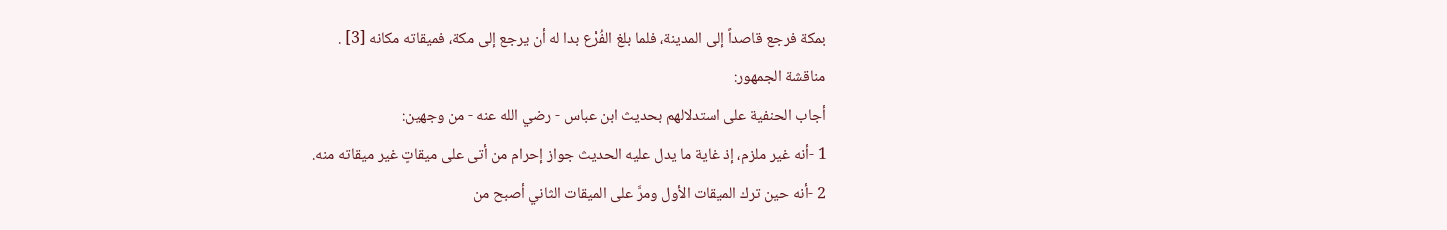بمكة فرجع قاصداً إلى المدينة، فلما بلغ الفُرْع بدا له أن يرجع إلى مكة، فميقاته مكانه [3] .
مناقشة الجمهور:
أجاب الحنفية على استدلالهم بحديث ابن عباس - رضي الله عنه - من وجهين:
1 -أنه غير ملزم، إذ غاية ما يدل عليه الحديث جواز إحرام من أتى على ميقاتٍ غير ميقاته منه.
2 -أنه حين ترك الميقات الأول ومرَّ على الميقات الثاني أصبح من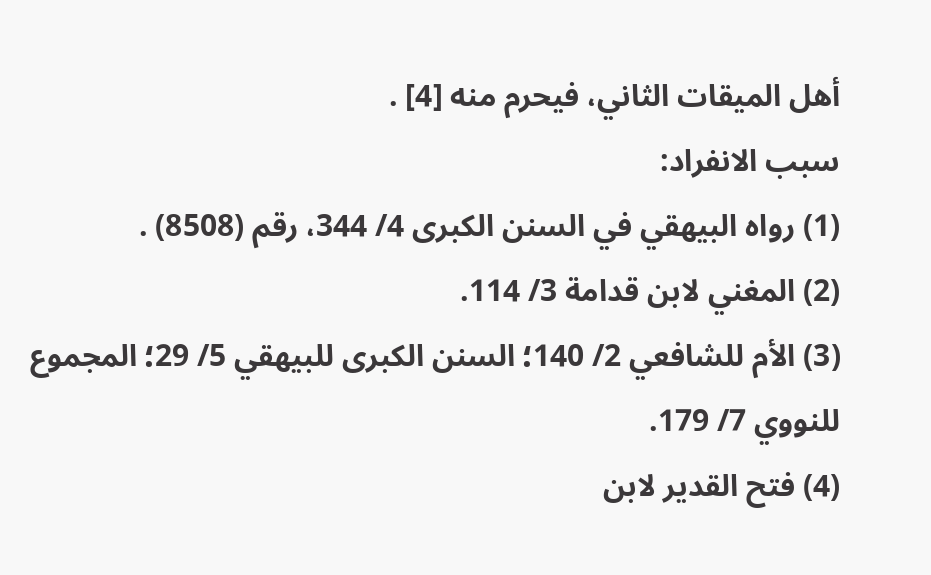أهل الميقات الثاني، فيحرم منه [4] .
سبب الانفراد:
(1) رواه البيهقي في السنن الكبرى 4/ 344، رقم (8508) .
(2) المغني لابن قدامة 3/ 114.
(3) الأم للشافعي 2/ 140؛ السنن الكبرى للبيهقي 5/ 29؛ المجموع للنووي 7/ 179.
(4) فتح القدير لابن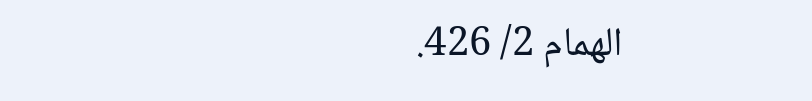الهمام 2/ 426.